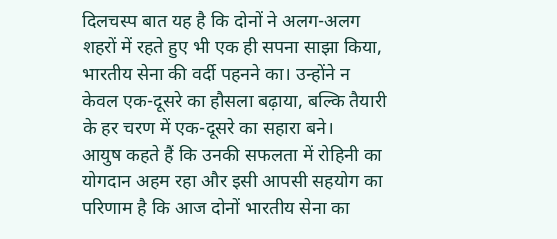दिलचस्प बात यह है कि दोनों ने अलग-अलग शहरों में रहते हुए भी एक ही सपना साझा किया, भारतीय सेना की वर्दी पहनने का। उन्होंने न केवल एक-दूसरे का हौसला बढ़ाया, बल्कि तैयारी के हर चरण में एक-दूसरे का सहारा बने।
आयुष कहते हैं कि उनकी सफलता में रोहिनी का योगदान अहम रहा और इसी आपसी सहयोग का परिणाम है कि आज दोनों भारतीय सेना का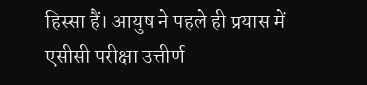हिस्सा हैं। आयुष ने पहले ही प्रयास में एसीसी परीक्षा उत्तीर्ण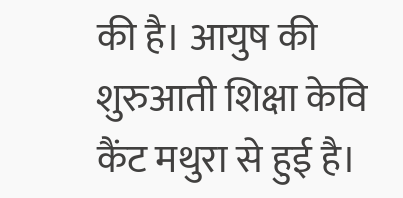की है। आयुष की शुरुआती शिक्षा केवि कैंट मथुरा से हुई है।